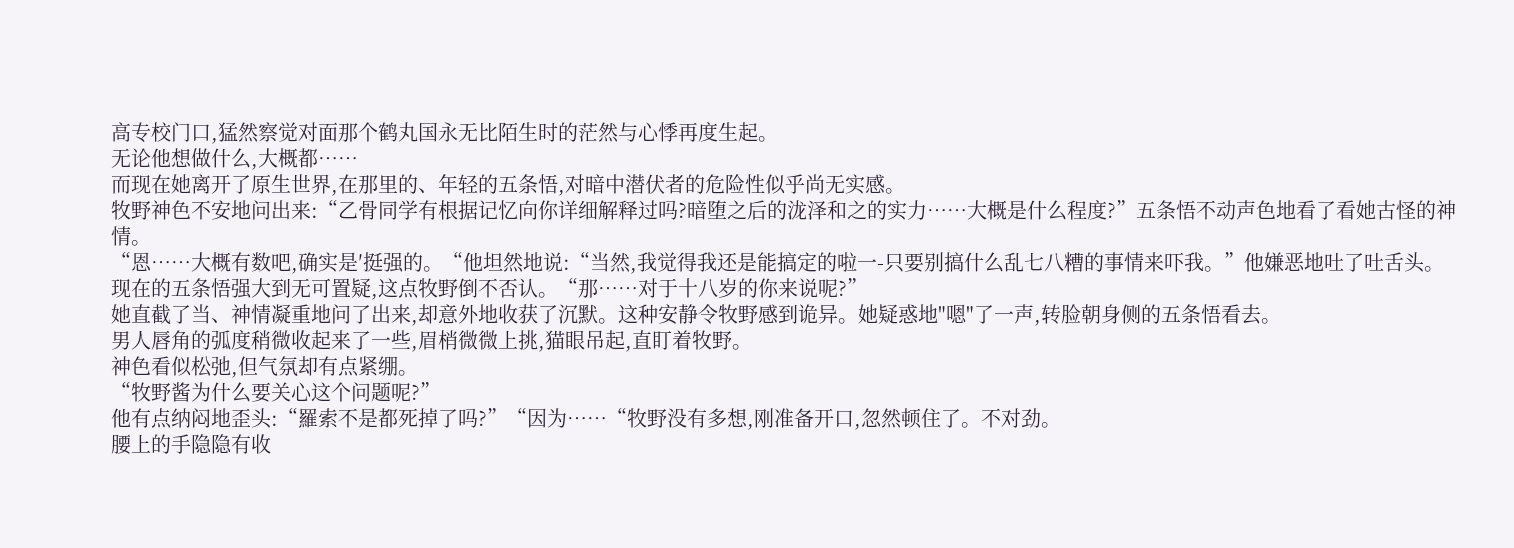高专校门口,猛然察觉对面那个鹤丸国永无比陌生时的茫然与心悸再度生起。
无论他想做什么,大概都……
而现在她离开了原生世界,在那里的、年轻的五条悟,对暗中潜伏者的危险性似乎尚无实感。
牧野神色不安地问出来:“乙骨同学有根据记忆向你详细解释过吗?暗堕之后的泷泽和之的实力……大概是什么程度?”五条悟不动声色地看了看她古怪的神情。
“恩……大概有数吧,确实是′挺强的。“他坦然地说:“当然,我觉得我还是能搞定的啦一-只要别搞什么乱七八糟的事情来吓我。”他嫌恶地吐了吐舌头。
现在的五条悟强大到无可置疑,这点牧野倒不否认。“那……对于十八岁的你来说呢?”
她直截了当、神情凝重地问了出来,却意外地收获了沉默。这种安静令牧野感到诡异。她疑惑地"嗯"了一声,转脸朝身侧的五条悟看去。
男人唇角的弧度稍微收起来了一些,眉梢微微上挑,猫眼吊起,直盯着牧野。
神色看似松弛,但气氛却有点紧绷。
“牧野酱为什么要关心这个问题呢?”
他有点纳闷地歪头:“羅索不是都死掉了吗?”“因为……“牧野没有多想,刚准备开口,忽然顿住了。不对劲。
腰上的手隐隐有收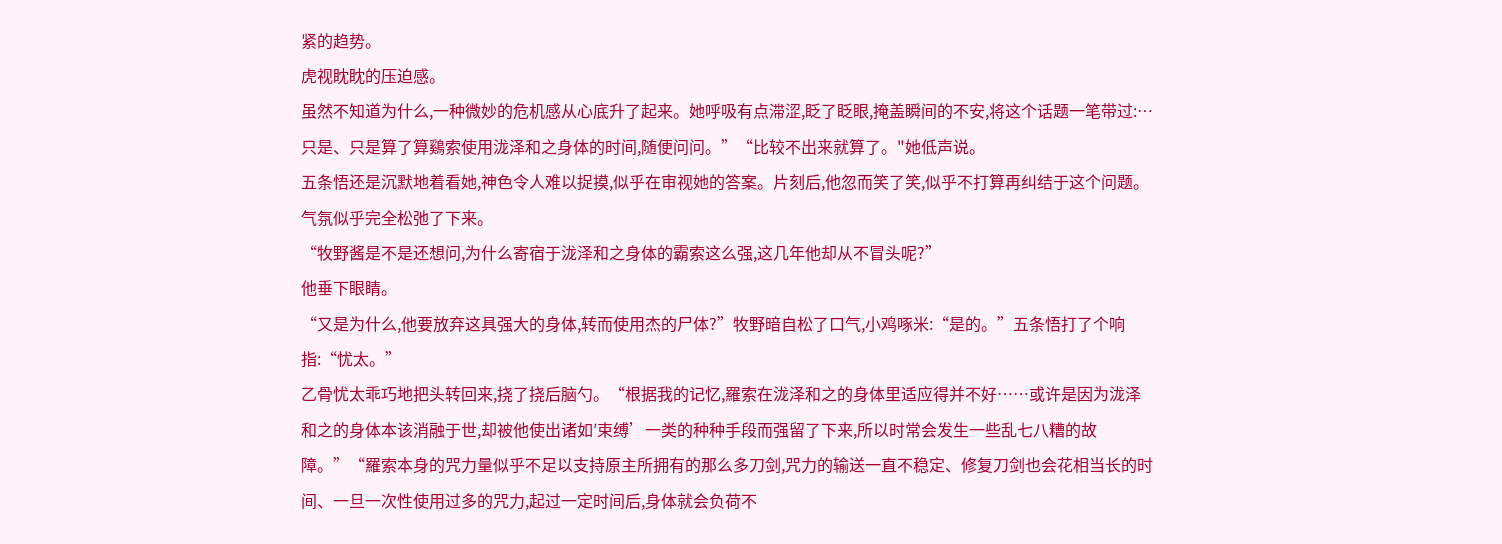紧的趋势。
虎视眈眈的压迫感。
虽然不知道为什么,一种微妙的危机感从心底升了起来。她呼吸有点滞涩,眨了眨眼,掩盖瞬间的不安,将这个话题一笔带过:…只是、只是算了算鷄索使用泷泽和之身体的时间,随便问问。”“比较不出来就算了。"她低声说。
五条悟还是沉默地着看她,神色令人难以捉摸,似乎在审视她的答案。片刻后,他忽而笑了笑,似乎不打算再纠结于这个问题。气氛似乎完全松弛了下来。
“牧野酱是不是还想问,为什么寄宿于泷泽和之身体的霸索这么强,这几年他却从不冒头呢?”
他垂下眼睛。
“又是为什么,他要放弃这具强大的身体,转而使用杰的尸体?”牧野暗自松了口气,小鸡啄米:“是的。”五条悟打了个响指:“忧太。”
乙骨忧太乖巧地把头转回来,挠了挠后脑勺。“根据我的记忆,羅索在泷泽和之的身体里适应得并不好……或许是因为泷泽和之的身体本该消融于世,却被他使出诸如′束缚’一类的种种手段而强留了下来,所以时常会发生一些乱七八糟的故障。”“羅索本身的咒力量似乎不足以支持原主所拥有的那么多刀剑,咒力的输送一直不稳定、修复刀剑也会花相当长的时间、一旦一次性使用过多的咒力,起过一定时间后,身体就会负荷不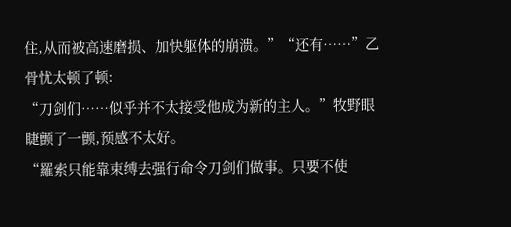住,从而被高速磨损、加快躯体的崩溃。”“还有……”乙骨忧太顿了顿:
“刀剑们……似乎并不太接受他成为新的主人。”牧野眼睫颤了一颤,预感不太好。
“羅索只能靠束缚去强行命令刀剑们做事。只要不使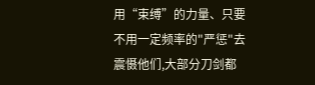用“束缚”的力量、只要不用一定频率的"严惩"去震慑他们,大部分刀剑都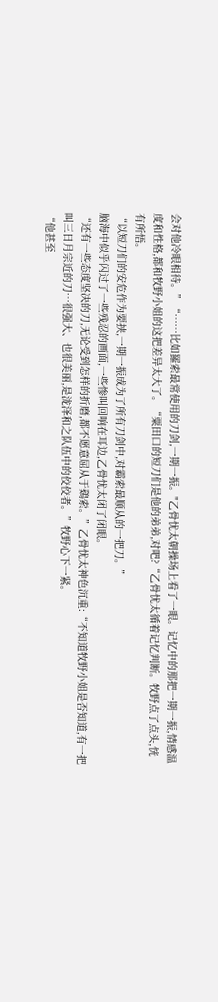会对他冷眼相待。”“……比如羅索最常使用的刀剑,一期一振。"乙骨忧太朝操场上看了一眼。记忆中的那把一期一振,情感温度和性格,都和牧野小姐的这把差异太大了。“粟田口的短刀们是他的弟弟,对吧?“乙骨忧太循着记忆判断。牧野点了点头,恍有所悟。
“以短刀们的安危作为要挟,一期一振成为了所有刀剑中,对霸索最顺从的一把刀。”
脑海中似乎闪过了一些残忍的画面,一些惨叫回响在耳边,乙骨忧太闭了闭眼。
“还有一些态度坚决的刀,无论受到怎样的折磨,都不愿意屈从于鷄索。”乙骨忧太神色沉重:“不知道牧野小姐是否知道,有一把叫三日月宗近的刀…很强大、也很美丽,是泷泽和之队伍中的佼佼者。”牧野心下一紧。
“他甚至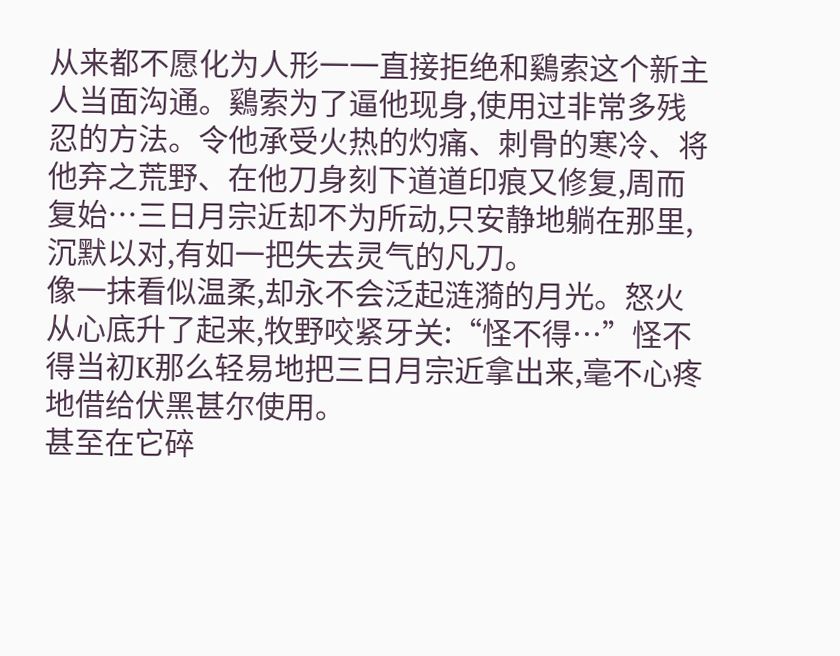从来都不愿化为人形一一直接拒绝和鷄索这个新主人当面沟通。鷄索为了逼他现身,使用过非常多残忍的方法。令他承受火热的灼痛、刺骨的寒冷、将他弃之荒野、在他刀身刻下道道印痕又修复,周而复始…三日月宗近却不为所动,只安静地躺在那里,沉默以对,有如一把失去灵气的凡刀。
像一抹看似温柔,却永不会泛起涟漪的月光。怒火从心底升了起来,牧野咬紧牙关:“怪不得…”怪不得当初K那么轻易地把三日月宗近拿出来,毫不心疼地借给伏黑甚尔使用。
甚至在它碎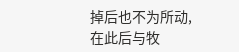掉后也不为所动,在此后与牧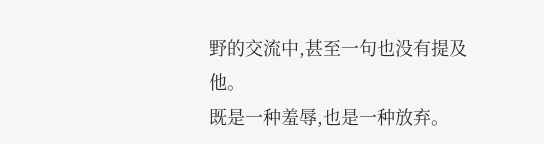野的交流中,甚至一句也没有提及他。
既是一种羞辱,也是一种放弃。